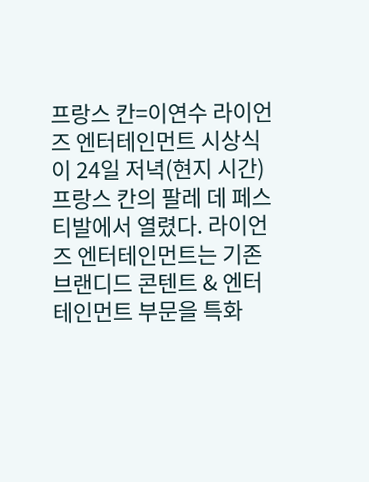프랑스 칸=이연수 라이언즈 엔터테인먼트 시상식이 24일 저녁(현지 시간) 프랑스 칸의 팔레 데 페스티발에서 열렸다. 라이언즈 엔터테인먼트는 기존 브랜디드 콘텐트 & 엔터테인먼트 부문을 특화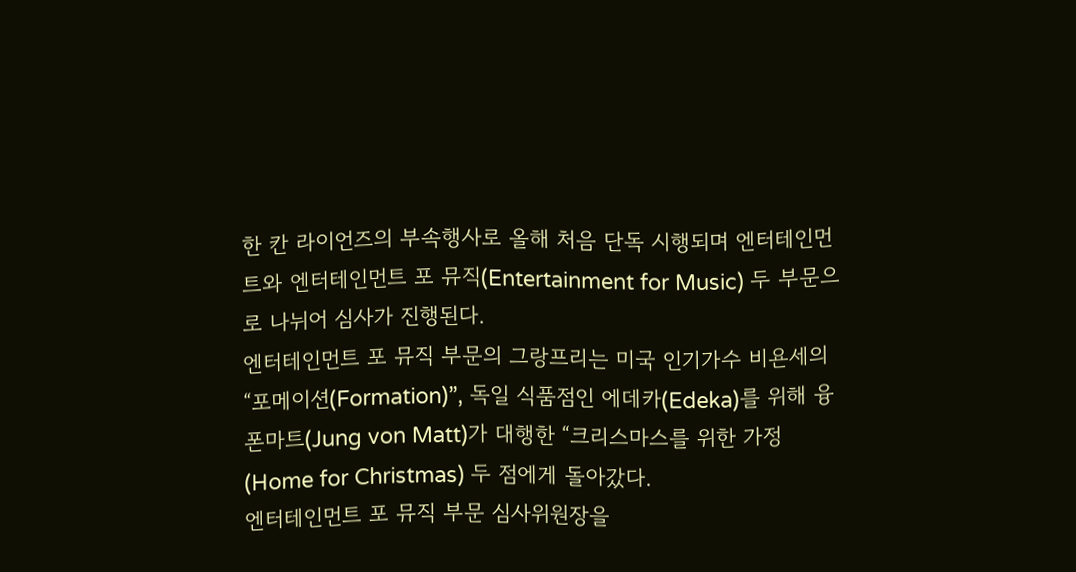한 칸 라이언즈의 부속행사로 올해 처음 단독 시행되며 엔터테인먼트와 엔터테인먼트 포 뮤직(Entertainment for Music) 두 부문으로 나뉘어 심사가 진행된다.
엔터테인먼트 포 뮤직 부문의 그랑프리는 미국 인기가수 비욘세의 “포메이션(Formation)”, 독일 식품점인 에데카(Edeka)를 위해 융폰마트(Jung von Matt)가 대행한 “크리스마스를 위한 가정(Home for Christmas) 두 점에게 돌아갔다.
엔터테인먼트 포 뮤직 부문 심사위원장을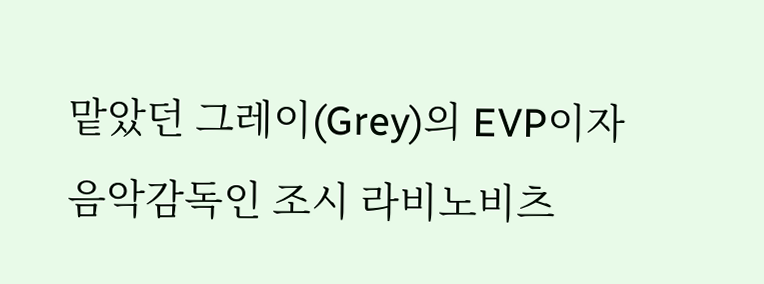맡았던 그레이(Grey)의 EVP이자 음악감독인 조시 라비노비츠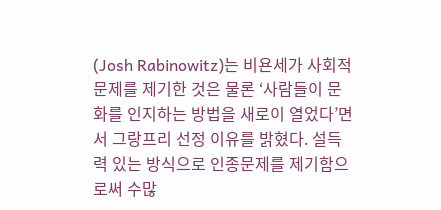(Josh Rabinowitz)는 비욘세가 사회적 문제를 제기한 것은 물론 ‘사람들이 문화를 인지하는 방법을 새로이 열었다’면서 그랑프리 선정 이유를 밝혔다. 설득력 있는 방식으로 인종문제를 제기함으로써 수많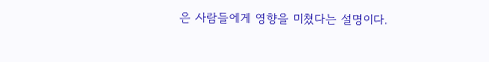은 사람들에게 영향을 미쳤다는 설명이다.